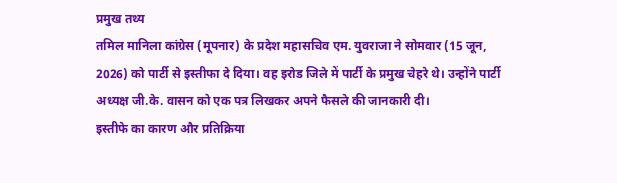प्रमुख तथ्य
तमिल मानिला कांग्रेस (मूपनार) के प्रदेश महासचिव एम. युवराजा ने सोमवार (15 जून, 2026) को पार्टी से इस्तीफा दे दिया। वह इरोड जिले में पार्टी के प्रमुख चेहरे थे। उन्होंने पार्टी अध्यक्ष जी.के. वासन को एक पत्र लिखकर अपने फैसले की जानकारी दी।
इस्तीफे का कारण और प्रतिक्रिया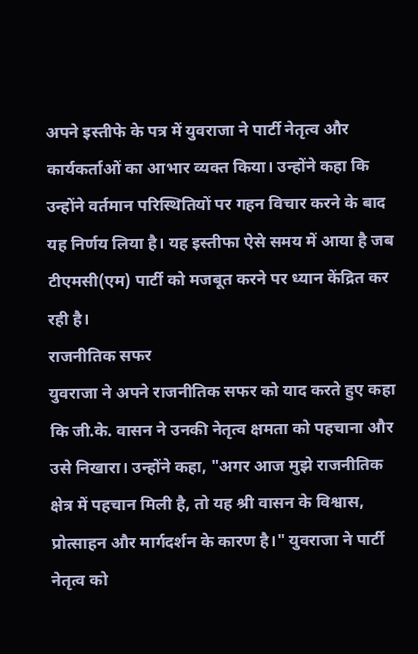अपने इस्तीफे के पत्र में युवराजा ने पार्टी नेतृत्व और कार्यकर्ताओं का आभार व्यक्त किया। उन्होंने कहा कि उन्होंने वर्तमान परिस्थितियों पर गहन विचार करने के बाद यह निर्णय लिया है। यह इस्तीफा ऐसे समय में आया है जब टीएमसी(एम) पार्टी को मजबूत करने पर ध्यान केंद्रित कर रही है।
राजनीतिक सफर
युवराजा ने अपने राजनीतिक सफर को याद करते हुए कहा कि जी.के. वासन ने उनकी नेतृत्व क्षमता को पहचाना और उसे निखारा। उन्होंने कहा, "अगर आज मुझे राजनीतिक क्षेत्र में पहचान मिली है, तो यह श्री वासन के विश्वास, प्रोत्साहन और मार्गदर्शन के कारण है।" युवराजा ने पार्टी नेतृत्व को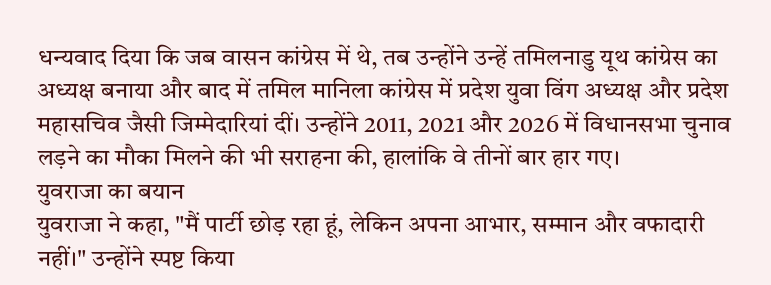धन्यवाद दिया कि जब वासन कांग्रेस में थे, तब उन्होंने उन्हें तमिलनाडु यूथ कांग्रेस का अध्यक्ष बनाया और बाद में तमिल मानिला कांग्रेस में प्रदेश युवा विंग अध्यक्ष और प्रदेश महासचिव जैसी जिम्मेदारियां दीं। उन्होंने 2011, 2021 और 2026 में विधानसभा चुनाव लड़ने का मौका मिलने की भी सराहना की, हालांकि वे तीनों बार हार गए।
युवराजा का बयान
युवराजा ने कहा, "मैं पार्टी छोड़ रहा हूं, लेकिन अपना आभार, सम्मान और वफादारी नहीं।" उन्होंने स्पष्ट किया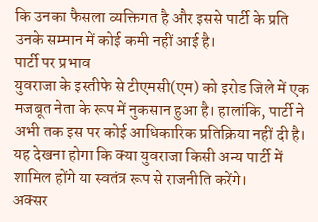कि उनका फैसला व्यक्तिगत है और इससे पार्टी के प्रति उनके सम्मान में कोई कमी नहीं आई है।
पार्टी पर प्रभाव
युवराजा के इस्तीफे से टीएमसी(एम) को इरोड जिले में एक मजबूत नेता के रूप में नुकसान हुआ है। हालांकि, पार्टी ने अभी तक इस पर कोई आधिकारिक प्रतिक्रिया नहीं दी है। यह देखना होगा कि क्या युवराजा किसी अन्य पार्टी में शामिल होंगे या स्वतंत्र रूप से राजनीति करेंगे।
अक्सर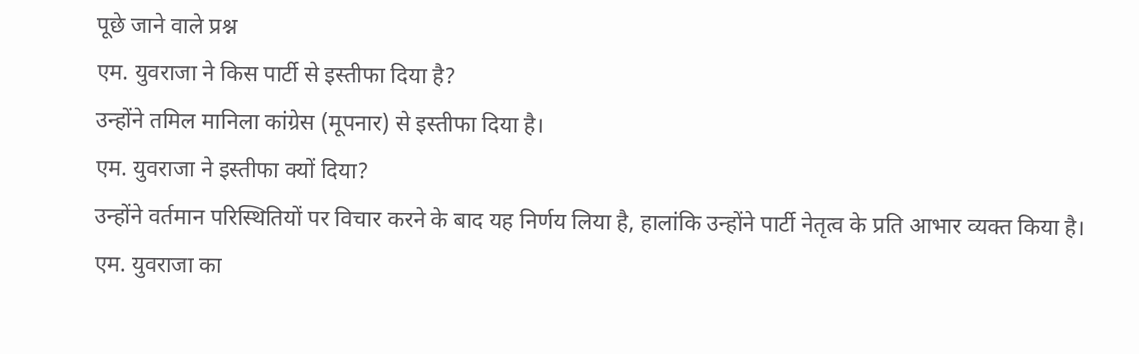पूछे जाने वाले प्रश्न
एम. युवराजा ने किस पार्टी से इस्तीफा दिया है?
उन्होंने तमिल मानिला कांग्रेस (मूपनार) से इस्तीफा दिया है।
एम. युवराजा ने इस्तीफा क्यों दिया?
उन्होंने वर्तमान परिस्थितियों पर विचार करने के बाद यह निर्णय लिया है, हालांकि उन्होंने पार्टी नेतृत्व के प्रति आभार व्यक्त किया है।
एम. युवराजा का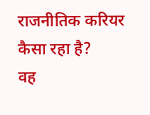राजनीतिक करियर कैसा रहा है?
वह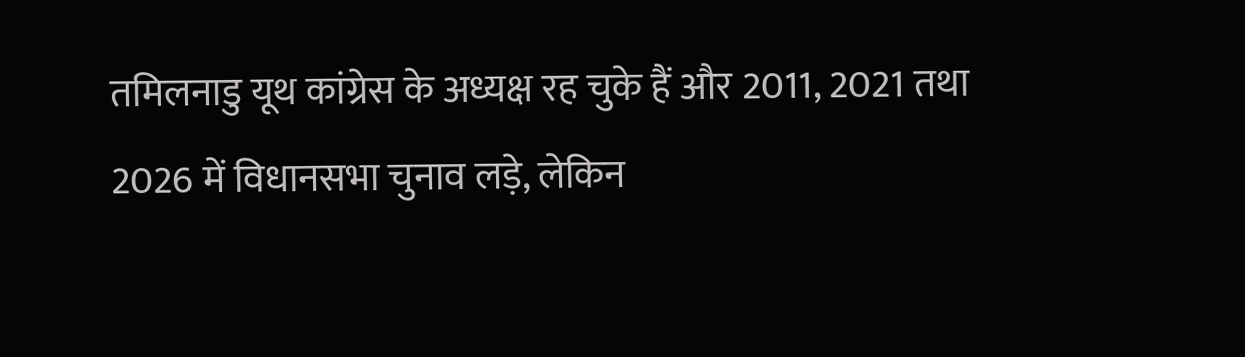तमिलनाडु यूथ कांग्रेस के अध्यक्ष रह चुके हैं और 2011, 2021 तथा 2026 में विधानसभा चुनाव लड़े, लेकिन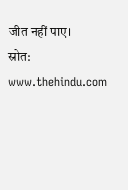जीत नहीं पाए।
स्रोत: www.thehindu.com